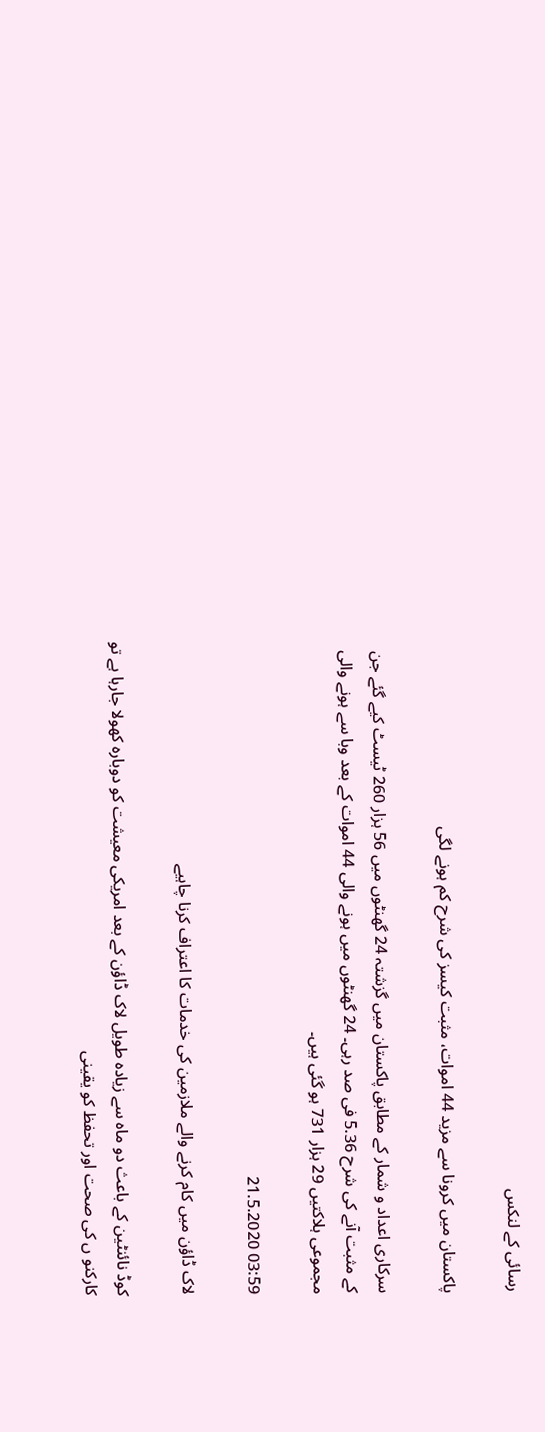رسائی کے لنکس

پاکستان میں کرونا سے مزید 44 اموات، مثبت کیسز کی شرح کم ہونے لگی

سرکاری اعداد و شمار کے مطابق پاکستان میں گزشتہ 24 گھنٹوں میں 56 ہزار 260 ٹیسٹ کیے گئے جن کے مثبت آنے کی شرح 5.36 فی صد رہی۔ 24 گھنٹوں میں ہونے والی 44 اموات کے بعد وبا سے ہونے والی مجموعی ہلاکتیں 29 ہزار 731 ہو گئی ہیں۔

03:59 21.5.2020

لاک ڈاؤن میں کام کرنے والے ملازمین کی خدمات کا اعتراف کرنا چاہیے

کوڈ نائنٹین کے باعث دو ماہ سے زیادہ طویل لاک ڈاؤن کے بعد امریکی معیشت کو دوبارہ کھولا جارہا ہے تو کارکنو ں کی صحت اور تحفظ کو یقینی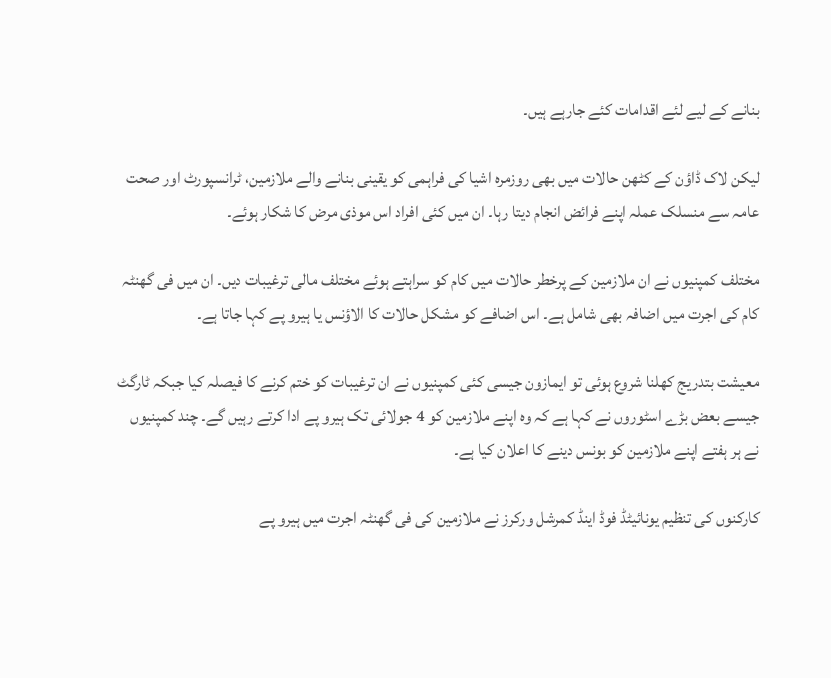بنانے کے لیے لئے اقدامات کئے جارہے ہیں۔

لیکن لاک ڈاؤن کے کٹھن حالات میں بھی روزمرہ اشیا کی فراہمی کو یقینی بنانے والے ملازمین، ٹرانسپورٹ اور صحت عامہ سے منسلک عملہ اپنے فرائض انجام دیتا رہا۔ ان میں کئی افراد اس موذی مرض کا شکار ہوئے۔

مختلف کمپنیوں نے ان ملازمین کے پرخطر حالات میں کام کو سراہتے ہوئے مختلف مالی ترغیبات دیں۔ ان میں فی گھنٹہ کام کی اجرت میں اضافہ بھی شامل ہے۔ اس اضافے کو مشکل حالات کا الاؤنس یا ہیرو پے کہا جاتا ہے۔

معیشت بتدریج کھلنا شروع ہوئی تو ایمازون جیسی کئی کمپنیوں نے ان ترغیبات کو ختم کرنے کا فیصلہ کیا جبکہ ٹارگٹ جیسے بعض بڑے اسٹوروں نے کہا ہے کہ وہ اپنے ملازمین کو 4 جولائی تک ہیرو پے ادا کرتے رہیں گے۔ چند کمپنیوں نے ہر ہفتے اپنے ملازمین کو بونس دینے کا اعلان کیا ہے۔

کارکنوں کی تنظیم یونائیٹڈ فوڈ اینڈ کمرشل ورکرز نے ملازمین کی فی گھنٹہ اجرت میں ہیرو پے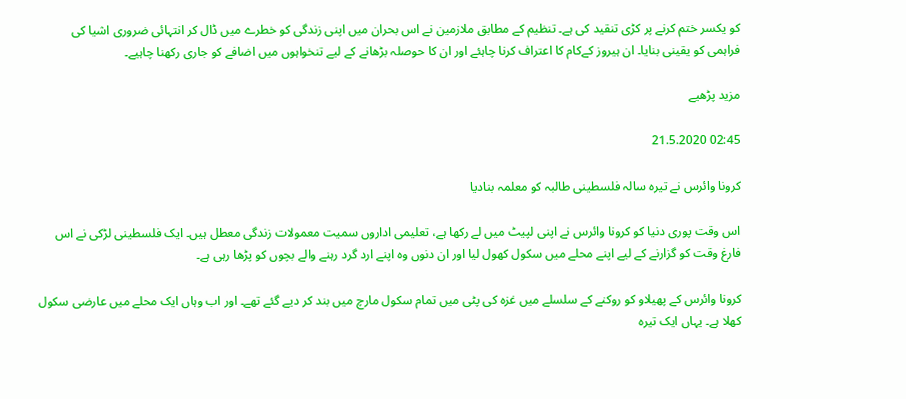کو یکسر ختم کرنے پر کڑی تنقید کی ہے۔ تنظیم کے مطابق ملازمین نے اس بحران میں اپنی زندگی کو خطرے میں ڈال کر انتہائی ضروری اشیا کی فراہمی کو یقینی بنایا۔ ان ہیروز کےکام کا اعتراف کرنا چاہئے اور ان کا حوصلہ بڑھانے کے لیے تنخواہوں میں اضافے کو جاری رکھنا چاہیے۔

مزید پڑھیے

02:45 21.5.2020

کرونا وائرس نے تیرہ سالہ فلسطینی طالبہ کو معلمہ بنادیا

اس وقت پوری دنیا کو کرونا وائرس نے اپنی لپیٹ میں لے رکھا ہے، تعلیمی اداروں سمیت معمولات زندگی معطل ہیں۔ ایک فلسطینی لڑکی نے اس فارغ وقت کو گزارنے کے لیے اپنے محلے میں سکول کھول لیا اور ان دنوں وہ اپنے ارد گرد رہنے والے بچوں کو پڑھا رہی ہے۔

کرونا وائرس کے پھیلاو کو روکنے کے سلسلے میں غزہ کی پٹی میں تمام سکول مارچ میں بند کر دیے گئے تھے۔ اور اب وہاں ایک محلے میں عارضی سکول کھلا ہے۔ یہاں ایک تیرہ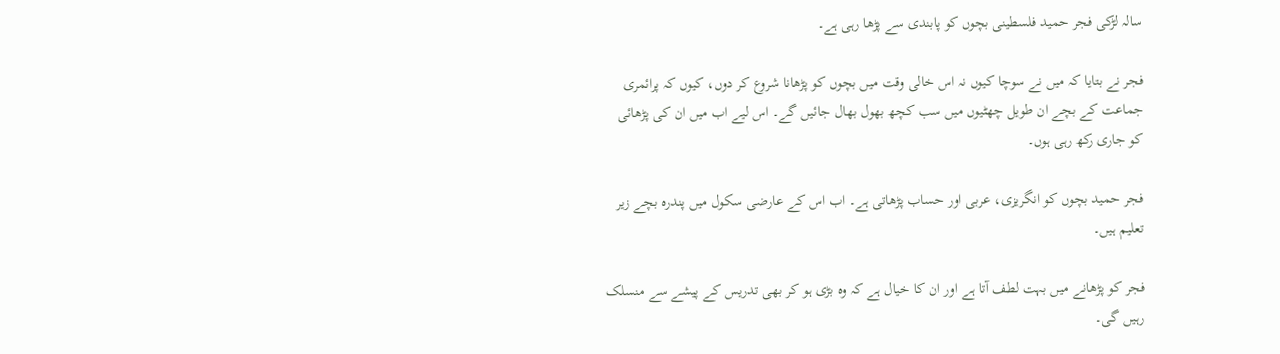سالہ لڑکی فجر حمید فلسطینی بچوں کو پابندی سے پڑھا رہی ہے۔

فجر نے بتایا کہ میں نے سوچا کیوں نہ اس خالی وقت میں بچوں کو پڑھانا شروع کر دوں، کیوں کہ پرائمری جماعت کے بچے ان طویل چھٹیوں میں سب کچھ بھول بھال جائیں گے۔ اس لیے اب میں ان کی پڑھائی کو جاری رکھ رہی ہوں۔

فجر حمید بچوں کو انگریزی، عربی اور حساب پڑھاتی ہے۔ اب اس کے عارضی سکول میں پندرہ بچے زیر تعلیم ہیں۔

فجر کو پڑھانے میں بہت لطف آتا ہے اور ان کا خیال ہے کہ وہ بڑی ہو کر بھی تدریس کے پیشے سے منسلک رہیں گی۔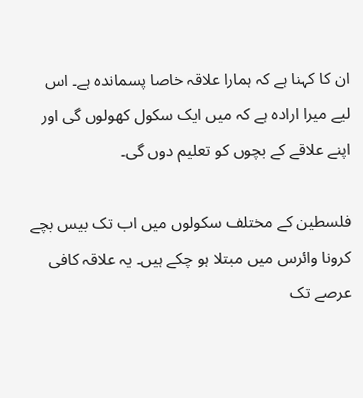ان کا کہنا ہے کہ ہمارا علاقہ خاصا پسماندہ ہے۔ اس لیے میرا ارادہ ہے کہ میں ایک سکول کھولوں گی اور اپنے علاقے کے بچوں کو تعلیم دوں گی۔

فلسطین کے مختلف سکولوں میں اب تک بیس بچے کرونا وائرس میں مبتلا ہو چکے ہیں۔ یہ علاقہ کافی عرصے تک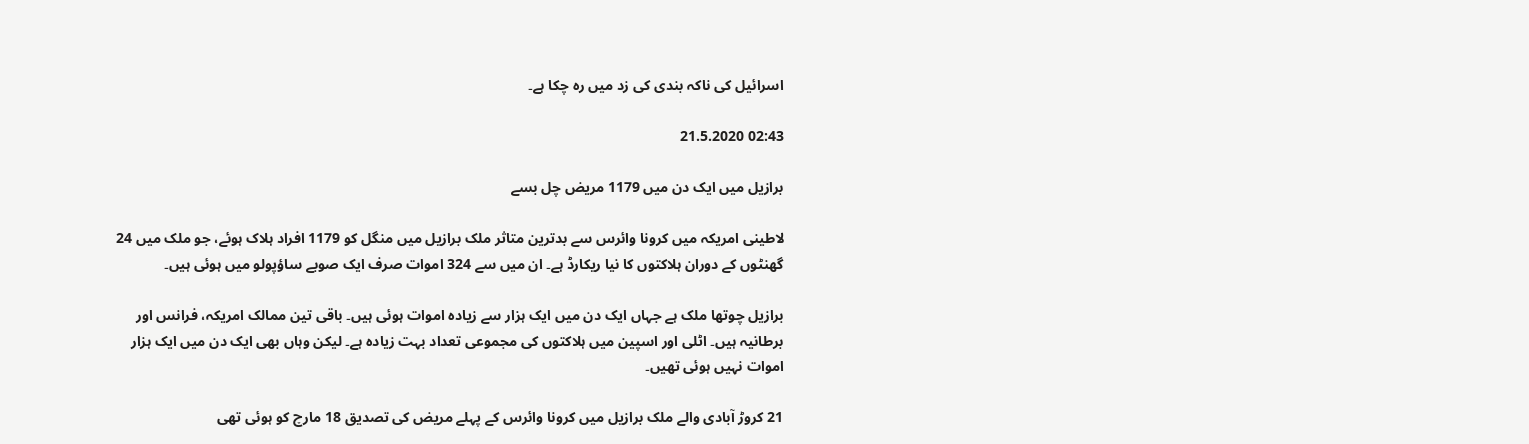اسرائیل کی ناکہ بندی کی زد میں رہ چکا ہے۔

02:43 21.5.2020

برازیل میں ایک دن میں 1179 مریض چل بسے

لاطینی امریکہ میں کرونا وائرس سے بدترین متاثر ملک برازیل میں منگل کو 1179 افراد ہلاک ہوئے، جو ملک میں 24 گھنٹوں کے دوران ہلاکتوں کا نیا ریکارڈ ہے۔ ان میں سے 324 اموات صرف ایک صوبے ساؤپولو میں ہوئی ہیں۔

برازیل چوتھا ملک ہے جہاں ایک دن میں ایک ہزار سے زیادہ اموات ہوئی ہیں۔ باقی تین ممالک امریکہ، فرانس اور برطانیہ ہیں۔ اٹلی اور اسپین میں ہلاکتوں کی مجموعی تعداد بہت زیادہ ہے۔ لیکن وہاں بھی ایک دن میں ایک ہزار اموات نہیں ہوئی تھیں۔

21 کروڑ آبادی والے ملک برازیل میں کرونا وائرس کے پہلے مریض کی تصدیق 18 مارچ کو ہوئی تھی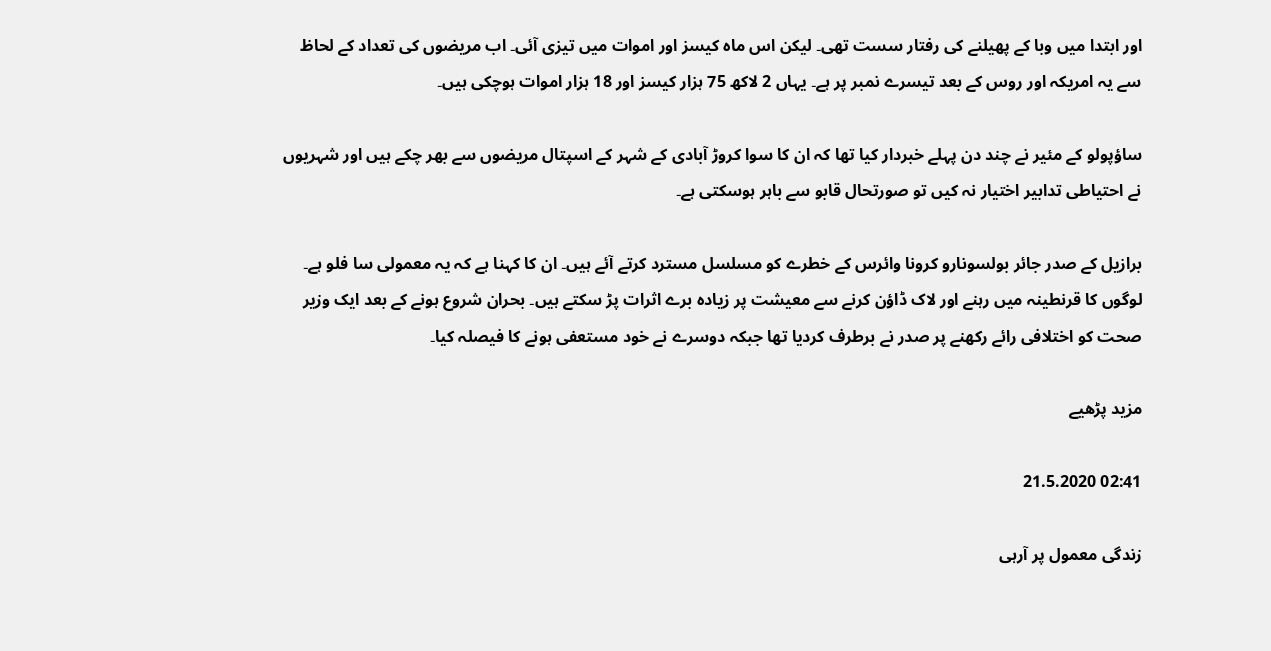اور ابتدا میں وبا کے پھیلنے کی رفتار سست تھی۔ لیکن اس ماہ کیسز اور اموات میں تیزی آئی۔ اب مریضوں کی تعداد کے لحاظ سے یہ امریکہ اور روس کے بعد تیسرے نمبر پر ہے۔ یہاں 2 لاکھ 75 ہزار کیسز اور 18 ہزار اموات ہوچکی ہیں۔

ساؤپولو کے مئیر نے چند دن پہلے خبردار کیا تھا کہ ان کا سوا کروڑ آبادی کے شہر کے اسپتال مریضوں سے بھر چکے ہیں اور شہریوں نے احتیاطی تدابیر اختیار نہ کیں تو صورتحال قابو سے باہر ہوسکتی ہے۔

برازیل کے صدر جائر بولسونارو کرونا وائرس کے خطرے کو مسلسل مسترد کرتے آئے ہیں۔ ان کا کہنا ہے کہ یہ معمولی سا فلو ہے۔ لوگوں کا قرنطینہ میں رہنے اور لاک ڈاؤن کرنے سے معیشت پر زیادہ برے اثرات پڑ سکتے ہیں۔ بحران شروع ہونے کے بعد ایک وزیر صحت کو اختلافی رائے رکھنے پر صدر نے برطرف کردیا تھا جبکہ دوسرے نے خود مستعفی ہونے کا فیصلہ کیا۔

مزید پڑھیے

02:41 21.5.2020

زندگی معمول پر آرہی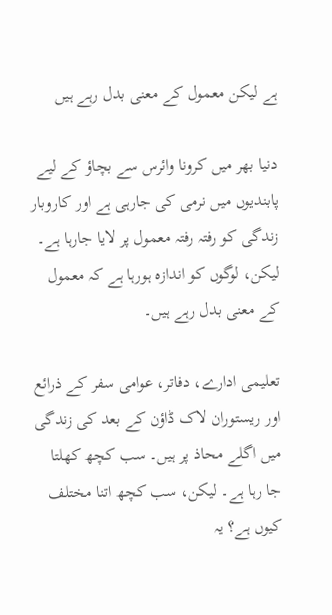ہے لیکن معمول کے معنی بدل رہے ہیں

دنیا بھر میں کرونا وائرس سے بچاؤ کے لیے پابندیوں میں نرمی کی جارہی ہے اور کاروبار زندگی کو رفتہ رفتہ معمول پر لایا جارہا ہے۔ لیکن، لوگوں کو اندازہ ہورہا ہے کہ معمول کے معنی بدل رہے ہیں۔

تعلیمی ادارے، دفاتر، عوامی سفر کے ذرائع اور ریستوران لاک ڈاؤن کے بعد کی زندگی میں اگلے محاذ پر ہیں۔ سب کچھ کھلتا جا رہا ہے۔ لیکن، سب کچھ اتنا مختلف کیوں ہے؟ یہ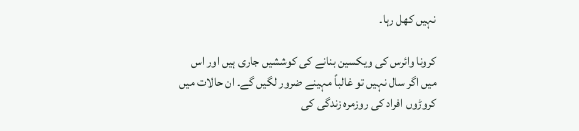نہیں کھل رہا۔

کرونا وائرس کی ویکسین بنانے کی کوششیں جاری ہیں اور اس میں اگر سال نہیں تو غالباً مہینے ضرور لگیں گے۔ ان حالات میں کروڑوں افراد کی روزمرہ زندگی کی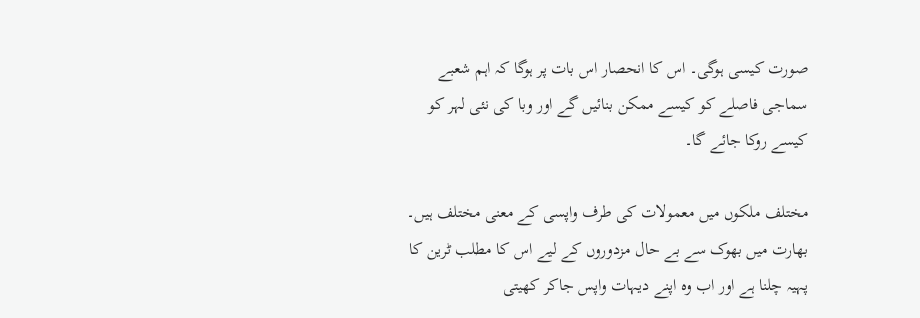صورت کیسی ہوگی۔ اس کا انحصار اس بات پر ہوگا کہ اہم شعبے سماجی فاصلے کو کیسے ممکن بنائیں گے اور وبا کی نئی لہر کو کیسے روکا جائے گا۔

مختلف ملکوں میں معمولات کی طرف واپسی کے معنی مختلف ہیں۔ بھارت میں بھوک سے بے حال مزدوروں کے لیے اس کا مطلب ٹرین کا پہیہ چلنا ہے اور اب وہ اپنے دیہات واپس جاکر کھیتی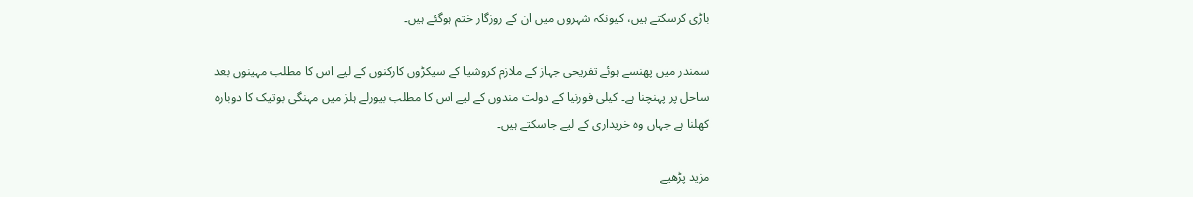باڑی کرسکتے ہیں، کیونکہ شہروں میں ان کے روزگار ختم ہوگئے ہیں۔

سمندر میں پھنسے ہوئے تفریحی جہاز کے ملازم کروشیا کے سیکڑوں کارکنوں کے لیے اس کا مطلب مہینوں بعد ساحل پر پہنچنا ہے۔ کیلی فورنیا کے دولت مندوں کے لیے اس کا مطلب بیورلے ہلز میں مہنگی بوتیک کا دوبارہ کھلنا ہے جہاں وہ خریداری کے لیے جاسکتے ہیں۔

مزید پڑھیے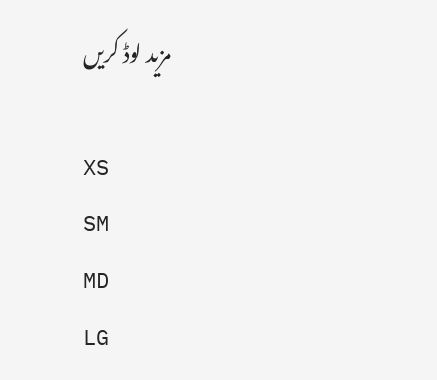مزید لوڈ کریں

XS
SM
MD
LG